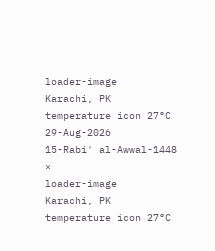loader-image
Karachi, PK
temperature icon 27°C
29-Aug-2026
15-Rabi' al-Awwal-1448
×
loader-image
Karachi, PK
temperature icon 27°C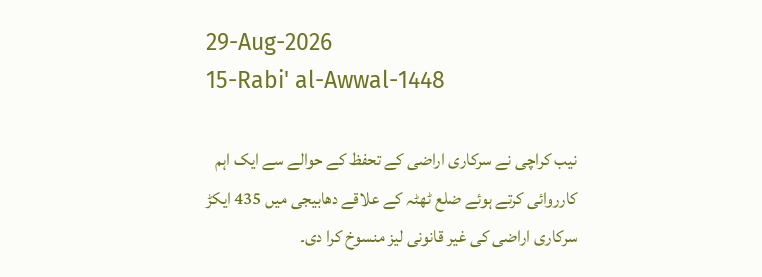29-Aug-2026
15-Rabi' al-Awwal-1448

نیب کراچی نے سرکاری اراضی کے تحفظ کے حوالے سے ایک اہم کارروائی کرتے ہوئے ضلع ٹھٹہ کے علاقے دھابیجی میں 435 ایکڑ سرکاری اراضی کی غیر قانونی لیز منسوخ کرا دی۔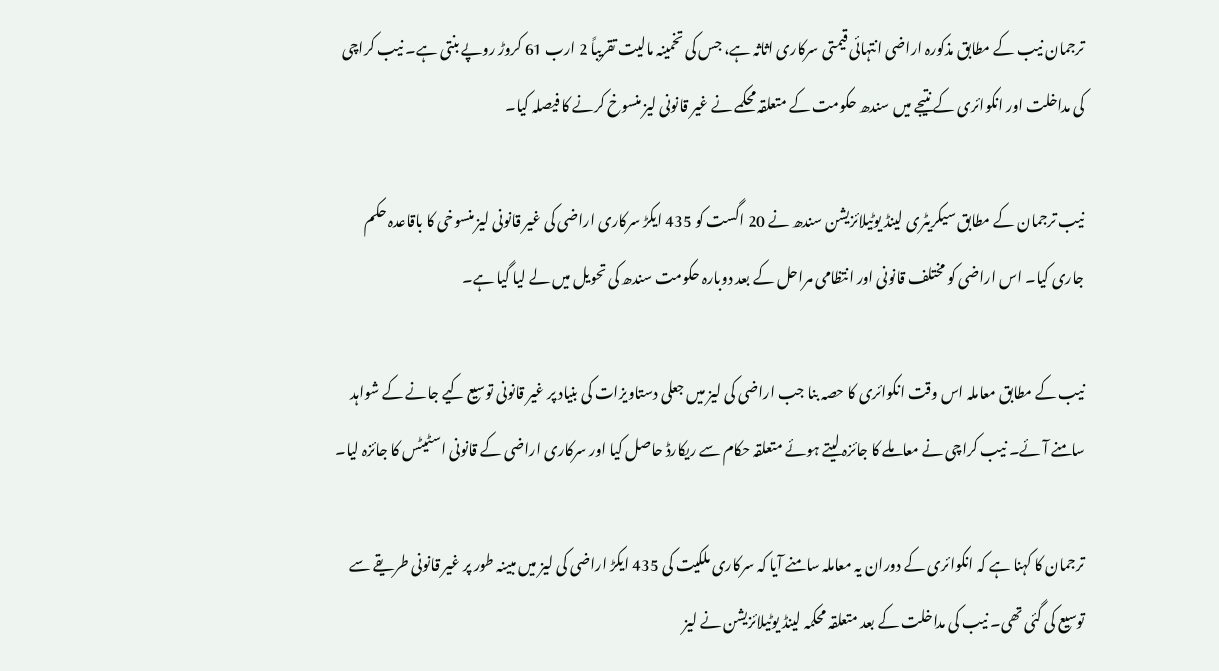ترجمان نیب کے مطابق مذکورہ اراضی انتہائی قیمتی سرکاری اثاثہ ہے، جس کی تخمینہ مالیت تقریباً 2 ارب 61 کروڑ روپے بنتی ہے۔ نیب کراچی کی مداخلت اور انکوائری کے نتیجے میں سندھ حکومت کے متعلقہ محکمے نے غیر قانونی لیز منسوخ کرنے کا فیصلہ کیا۔

نیب ترجمان کے مطابق سیکریٹری لینڈ یوٹیلائزیشن سندھ نے 20 اگست کو 435 ایکڑ سرکاری اراضی کی غیر قانونی لیز منسوخی کا باقاعدہ حکم جاری کیا۔ اس اراضی کو مختلف قانونی اور انتظامی مراحل کے بعد دوبارہ حکومت سندھ کی تحویل میں لے لیا گیا ہے۔

نیب کے مطابق معاملہ اس وقت انکوائری کا حصہ بنا جب اراضی کی لیز میں جعلی دستاویزات کی بنیاد پر غیر قانونی توسیع کیے جانے کے شواہد سامنے آئے۔ نیب کراچی نے معاملے کا جائزہ لیتے ہوئے متعلقہ حکام سے ریکارڈ حاصل کیا اور سرکاری اراضی کے قانونی اسٹیٹس کا جائزہ لیا۔

ترجمان کا کہنا ہے کہ انکوائری کے دوران یہ معاملہ سامنے آیا کہ سرکاری ملکیت کی 435 ایکڑ اراضی کی لیز میں مبینہ طور پر غیر قانونی طریقے سے توسیع کی گئی تھی۔ نیب کی مداخلت کے بعد متعلقہ محکمہ لینڈ یوٹیلائزیشن نے لیز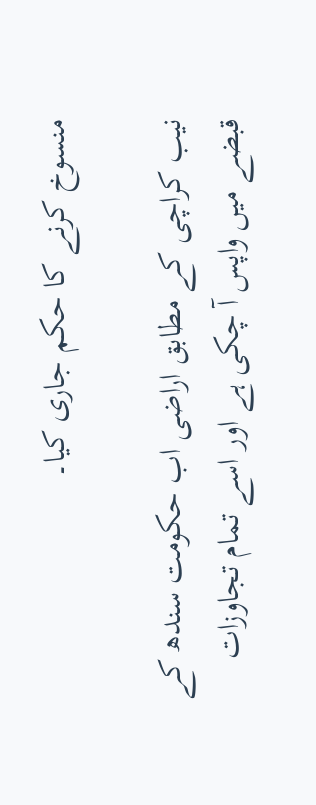منسوخ کرنے کا حکم جاری کیا۔

نیب کراچی کے مطابق اراضی اب حکومت سندھ کے قبضے میں واپس آ چکی ہے اور اسے تمام تجاوزات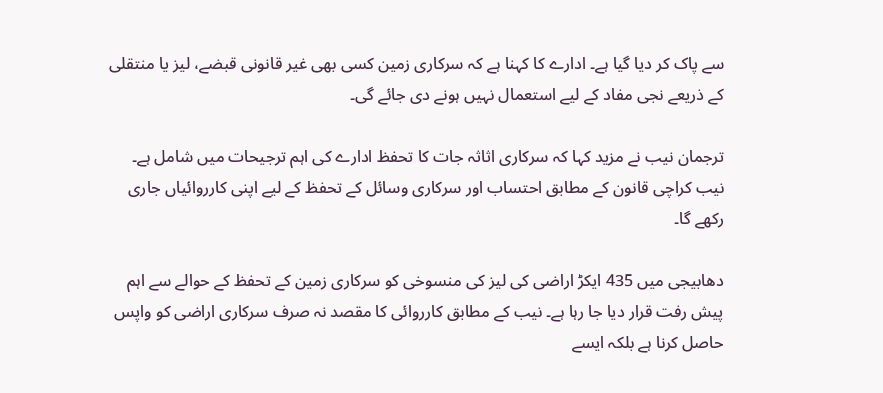سے پاک کر دیا گیا ہے۔ ادارے کا کہنا ہے کہ سرکاری زمین کسی بھی غیر قانونی قبضے، لیز یا منتقلی کے ذریعے نجی مفاد کے لیے استعمال نہیں ہونے دی جائے گی۔

ترجمان نیب نے مزید کہا کہ سرکاری اثاثہ جات کا تحفظ ادارے کی اہم ترجیحات میں شامل ہے۔ نیب کراچی قانون کے مطابق احتساب اور سرکاری وسائل کے تحفظ کے لیے اپنی کارروائیاں جاری رکھے گا۔

دھابیجی میں 435 ایکڑ اراضی کی لیز کی منسوخی کو سرکاری زمین کے تحفظ کے حوالے سے اہم پیش رفت قرار دیا جا رہا ہے۔ نیب کے مطابق کارروائی کا مقصد نہ صرف سرکاری اراضی کو واپس حاصل کرنا ہے بلکہ ایسے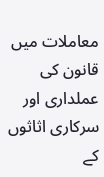معاملات میں قانون کی عملداری اور سرکاری اثاثوں کے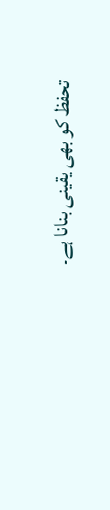تحفظ کو بھی یقینی بنانا ہے۔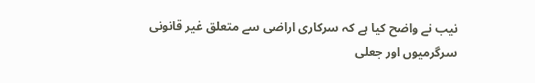نیب نے واضح کیا ہے کہ سرکاری اراضی سے متعلق غیر قانونی سرگرمیوں اور جعلی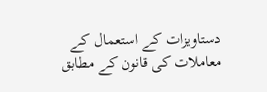دستاویزات کے استعمال کے معاملات کی قانون کے مطابق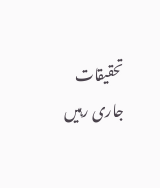تحقیقات جاری رہیں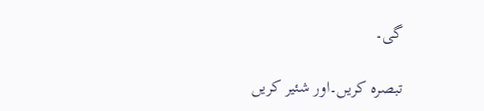گی۔

تبصرہ کریں۔اور شئیر کریں